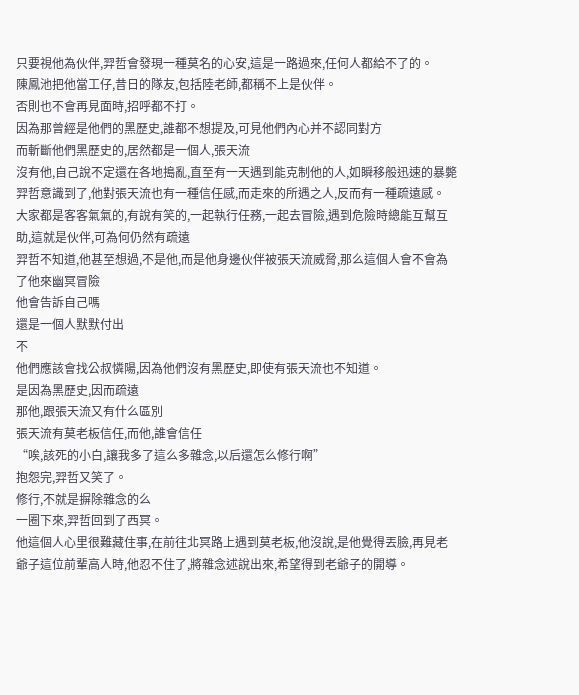只要視他為伙伴,羿哲會發現一種莫名的心安,這是一路過來,任何人都給不了的。
陳鳳池把他當工仔,昔日的隊友,包括陸老師,都稱不上是伙伴。
否則也不會再見面時,招呼都不打。
因為那曾經是他們的黑歷史,誰都不想提及,可見他們內心并不認同對方
而斬斷他們黑歷史的,居然都是一個人,張天流
沒有他,自己說不定還在各地搗亂,直至有一天遇到能克制他的人,如瞬移般迅速的暴斃
羿哲意識到了,他對張天流也有一種信任感,而走來的所遇之人,反而有一種疏遠感。
大家都是客客氣氣的,有說有笑的,一起執行任務,一起去冒險,遇到危險時總能互幫互助,這就是伙伴,可為何仍然有疏遠
羿哲不知道,他甚至想過,不是他,而是他身邊伙伴被張天流威脅,那么這個人會不會為了他來幽冥冒險
他會告訴自己嗎
還是一個人默默付出
不
他們應該會找公叔憐陽,因為他們沒有黑歷史,即使有張天流也不知道。
是因為黑歷史,因而疏遠
那他,跟張天流又有什么區別
張天流有莫老板信任,而他,誰會信任
“唉,該死的小白,讓我多了這么多雜念,以后還怎么修行啊”
抱怨完,羿哲又笑了。
修行,不就是摒除雜念的么
一圈下來,羿哲回到了西冥。
他這個人心里很難藏住事,在前往北冥路上遇到莫老板,他沒說,是他覺得丟臉,再見老爺子這位前輩高人時,他忍不住了,將雜念述說出來,希望得到老爺子的開導。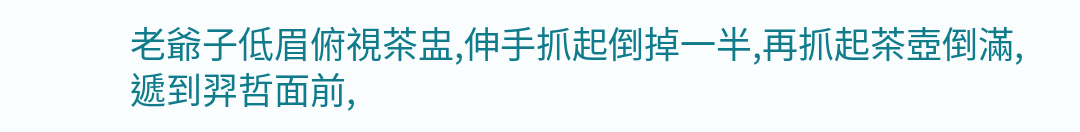老爺子低眉俯視茶盅,伸手抓起倒掉一半,再抓起茶壺倒滿,遞到羿哲面前,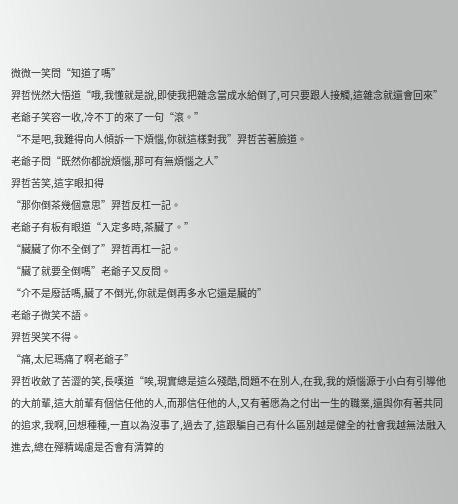微微一笑問“知道了嗎”
羿哲恍然大悟道“哦,我懂就是說,即使我把雜念當成水給倒了,可只要跟人接觸,這雜念就還會回來”
老爺子笑容一收,冷不丁的來了一句“滾。”
“不是吧,我難得向人傾訴一下煩惱,你就這樣對我”羿哲苦著臉道。
老爺子問“既然你都說煩惱,那可有無煩惱之人”
羿哲苦笑,這字眼扣得
“那你倒茶幾個意思”羿哲反杠一記。
老爺子有板有眼道“入定多時,茶臟了。”
“臟臟了你不全倒了”羿哲再杠一記。
“臟了就要全倒嗎”老爺子又反問。
“介不是廢話嗎,臟了不倒光,你就是倒再多水它還是臟的”
老爺子微笑不語。
羿哲哭笑不得。
“痛,太尼瑪痛了啊老爺子”
羿哲收斂了苦澀的笑,長嘆道“唉,現實總是這么殘酷,問題不在別人,在我,我的煩惱源于小白有引導他的大前輩,這大前輩有個信任他的人,而那信任他的人,又有著愿為之付出一生的職業,還與你有著共同的追求,我啊,回想種種,一直以為沒事了,過去了,這跟騙自己有什么區別越是健全的社會我越無法融入進去,總在殫精竭慮是否會有清算的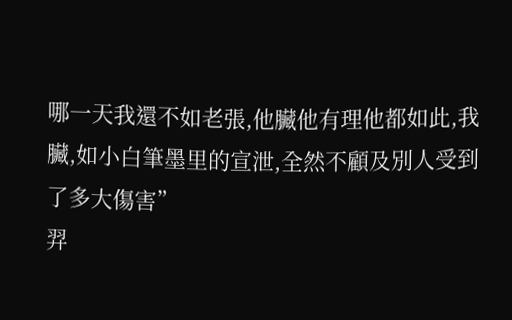哪一天我還不如老張,他臟他有理他都如此,我臟,如小白筆墨里的宣泄,全然不顧及別人受到了多大傷害”
羿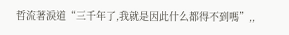哲流著淚道“三千年了,我就是因此什么都得不到嗎”,,